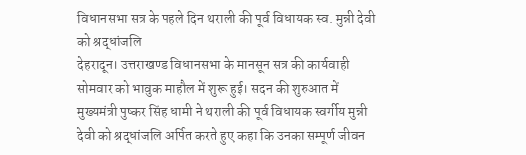विधानसभा सत्र के पहले दिन थराली की पूर्व विधायक स्व. मुन्नी देवी को श्रद्धांजलि
देहरादून। उत्तराखण्ड विधानसभा के मानसून सत्र की कार्यवाही सोमवार को भावुक माहौल में शुरू हुई। सदन की शुरुआत में मुख्यमंत्री पुष्कर सिंह धामी ने थराली की पूर्व विधायक स्वर्गीय मुन्नी देवी को श्रद्धांजलि अर्पित करते हुए कहा कि उनका सम्पूर्ण जीवन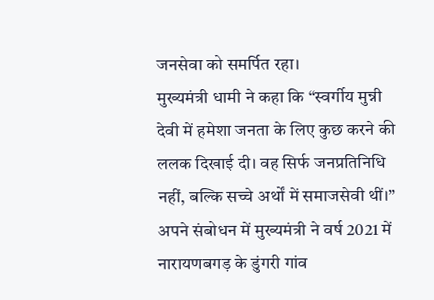जनसेवा को समर्पित रहा।
मुख्यमंत्री धामी ने कहा कि “स्वर्गीय मुन्नी देवी में हमेशा जनता के लिए कुछ करने की ललक दिखाई दी। वह सिर्फ जनप्रतिनिधि नहीं, बल्कि सच्चे अर्थों में समाजसेवी थीं।”
अपने संबोधन में मुख्यमंत्री ने वर्ष 2021 में नारायणबगड़ के डुंगरी गांव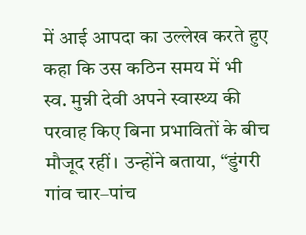में आई आपदा का उल्लेख करते हुए कहा कि उस कठिन समय में भी स्व. मुन्नी देवी अपने स्वास्थ्य की परवाह किए बिना प्रभावितों के बीच मौजूद रहीं। उन्होंने बताया, “डुंगरी गांव चार–पांच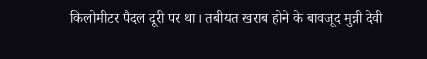किलोमीटर पैदल दूरी पर था। तबीयत खराब होने के बावजूद मुन्नी देवी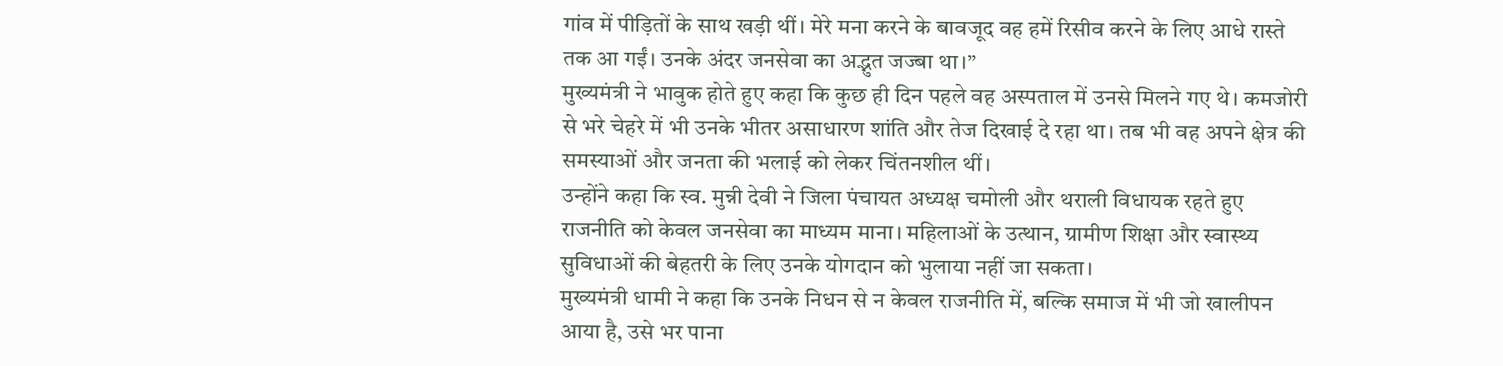गांव में पीड़ितों के साथ खड़ी थीं। मेरे मना करने के बावजूद वह हमें रिसीव करने के लिए आधे रास्ते तक आ गईं। उनके अंदर जनसेवा का अद्भुत जज्बा था।”
मुख्यमंत्री ने भावुक होते हुए कहा कि कुछ ही दिन पहले वह अस्पताल में उनसे मिलने गए थे। कमजोरी से भरे चेहरे में भी उनके भीतर असाधारण शांति और तेज दिखाई दे रहा था। तब भी वह अपने क्षेत्र की समस्याओं और जनता की भलाई को लेकर चिंतनशील थीं।
उन्होंने कहा कि स्व. मुन्नी देवी ने जिला पंचायत अध्यक्ष चमोली और थराली विधायक रहते हुए राजनीति को केवल जनसेवा का माध्यम माना। महिलाओं के उत्थान, ग्रामीण शिक्षा और स्वास्थ्य सुविधाओं की बेहतरी के लिए उनके योगदान को भुलाया नहीं जा सकता।
मुख्यमंत्री धामी ने कहा कि उनके निधन से न केवल राजनीति में, बल्कि समाज में भी जो खालीपन आया है, उसे भर पाना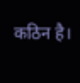कठिन है।